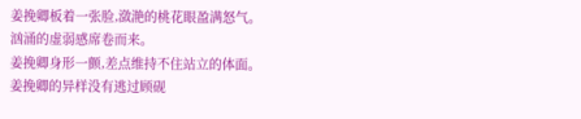姜挽卿板着一张脸,潋滟的桃花眼盈满怒气。
汹涌的虚弱感席卷而来。
姜挽卿身形一颤,差点维持不住站立的体面。
姜挽卿的异样没有逃过顾砚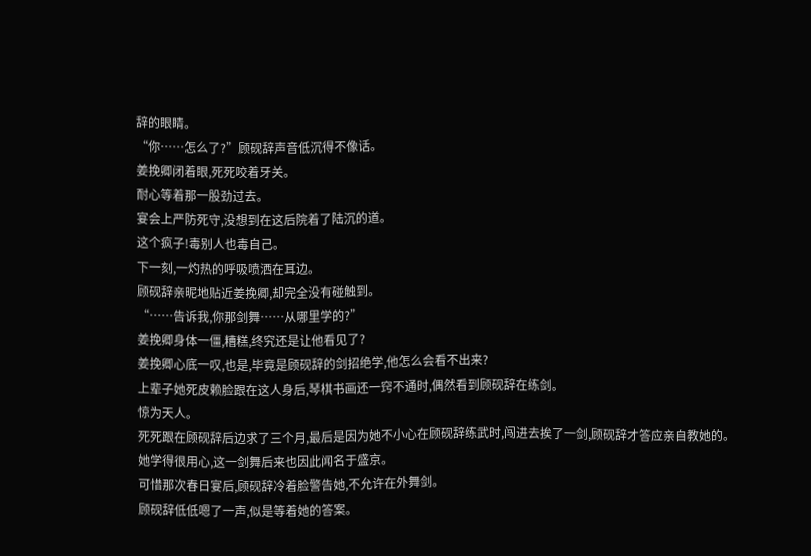辞的眼睛。
“你……怎么了?”顾砚辞声音低沉得不像话。
姜挽卿闭着眼,死死咬着牙关。
耐心等着那一股劲过去。
宴会上严防死守,没想到在这后院着了陆沉的道。
这个疯子!毒别人也毒自己。
下一刻,一灼热的呼吸喷洒在耳边。
顾砚辞亲昵地贴近姜挽卿,却完全没有碰触到。
“……告诉我,你那剑舞……从哪里学的?”
姜挽卿身体一僵,糟糕,终究还是让他看见了?
姜挽卿心底一叹,也是,毕竟是顾砚辞的剑招绝学,他怎么会看不出来?
上辈子她死皮赖脸跟在这人身后,琴棋书画还一窍不通时,偶然看到顾砚辞在练剑。
惊为天人。
死死跟在顾砚辞后边求了三个月,最后是因为她不小心在顾砚辞练武时,闯进去挨了一剑,顾砚辞才答应亲自教她的。
她学得很用心,这一剑舞后来也因此闻名于盛京。
可惜那次春日宴后,顾砚辞冷着脸警告她,不允许在外舞剑。
顾砚辞低低嗯了一声,似是等着她的答案。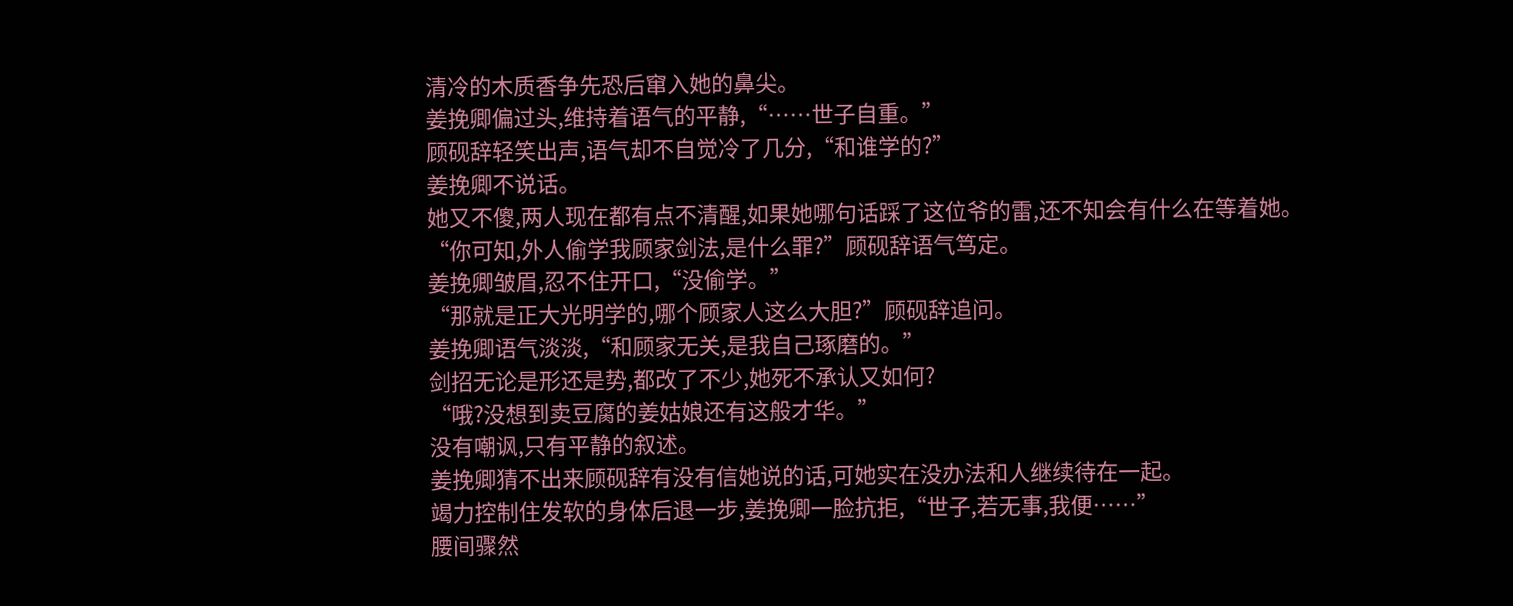清冷的木质香争先恐后窜入她的鼻尖。
姜挽卿偏过头,维持着语气的平静,“……世子自重。”
顾砚辞轻笑出声,语气却不自觉冷了几分,“和谁学的?”
姜挽卿不说话。
她又不傻,两人现在都有点不清醒,如果她哪句话踩了这位爷的雷,还不知会有什么在等着她。
“你可知,外人偷学我顾家剑法,是什么罪?”顾砚辞语气笃定。
姜挽卿皱眉,忍不住开口,“没偷学。”
“那就是正大光明学的,哪个顾家人这么大胆?”顾砚辞追问。
姜挽卿语气淡淡,“和顾家无关,是我自己琢磨的。”
剑招无论是形还是势,都改了不少,她死不承认又如何?
“哦?没想到卖豆腐的姜姑娘还有这般才华。”
没有嘲讽,只有平静的叙述。
姜挽卿猜不出来顾砚辞有没有信她说的话,可她实在没办法和人继续待在一起。
竭力控制住发软的身体后退一步,姜挽卿一脸抗拒,“世子,若无事,我便……”
腰间骤然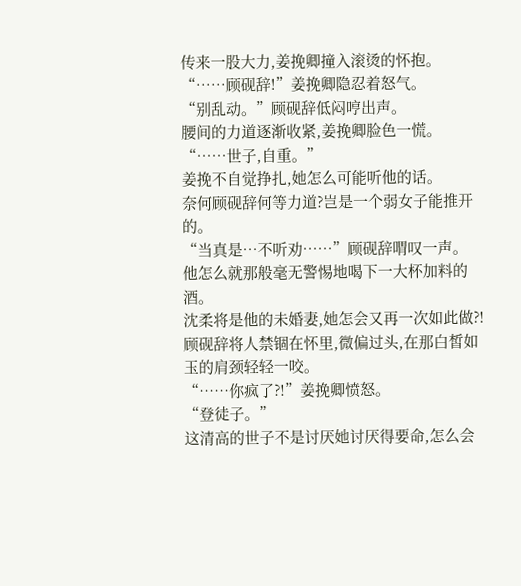传来一股大力,姜挽卿撞入滚烫的怀抱。
“……顾砚辞!”姜挽卿隐忍着怒气。
“别乱动。”顾砚辞低闷哼出声。
腰间的力道逐渐收紧,姜挽卿脸色一慌。
“……世子,自重。”
姜挽不自觉挣扎,她怎么可能听他的话。
奈何顾砚辞何等力道?岂是一个弱女子能推开的。
“当真是…不听劝……”顾砚辞喟叹一声。
他怎么就那般毫无警惕地喝下一大杯加料的酒。
沈柔将是他的未婚妻,她怎会又再一次如此做?!
顾砚辞将人禁锢在怀里,微偏过头,在那白皙如玉的肩颈轻轻一咬。
“……你疯了?!”姜挽卿愤怒。
“登徒子。”
这清高的世子不是讨厌她讨厌得要命,怎么会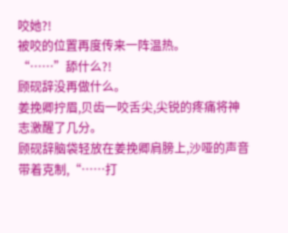咬她?!
被咬的位置再度传来一阵温热。
“……”舔什么?!
顾砚辞没再做什么。
姜挽卿拧眉,贝齿一咬舌尖,尖锐的疼痛将神志激醒了几分。
顾砚辞脑袋轻放在姜挽卿肩膀上,沙哑的声音带着克制,“……打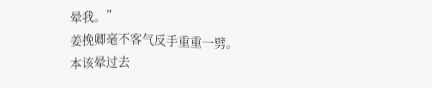晕我。”
姜挽卿毫不客气反手重重一劈。
本该晕过去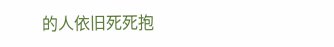的人依旧死死抱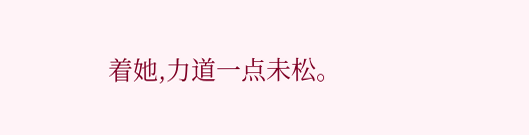着她,力道一点未松。